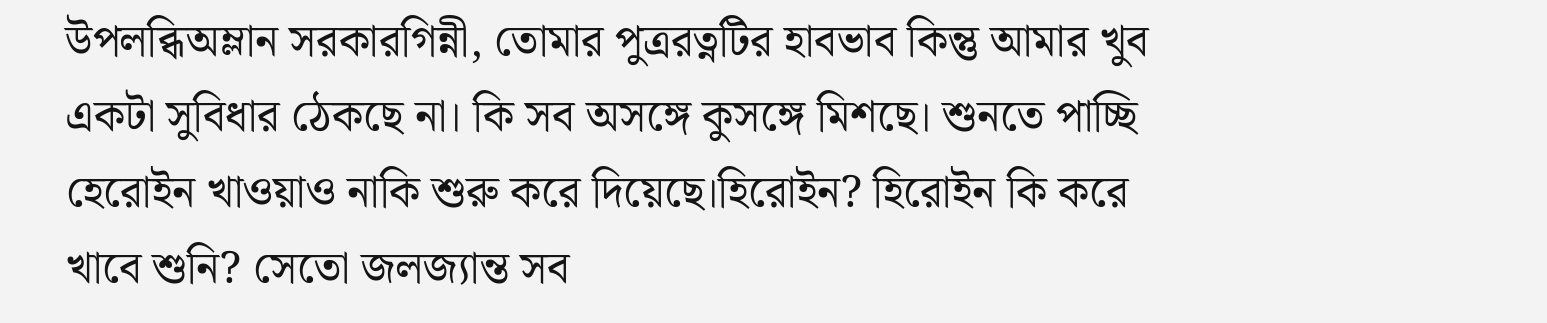উপলব্ধিঅম্লান সরকারগিন্নী, তোমার পুত্ররত্নটির হাবভাব কিন্তু আমার খুব একটা সুবিধার ঠেকছে না। কি সব অসঙ্গে কুসঙ্গে মিশছে। শুনতে পাচ্ছি হেরোইন খাওয়াও নাকি শুরু করে দিয়েছে।হিরোইন? হিরোইন কি করে খাবে শুনি? সেতো জলজ্যান্ত সব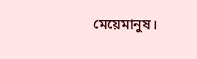মেয়েমানুষ।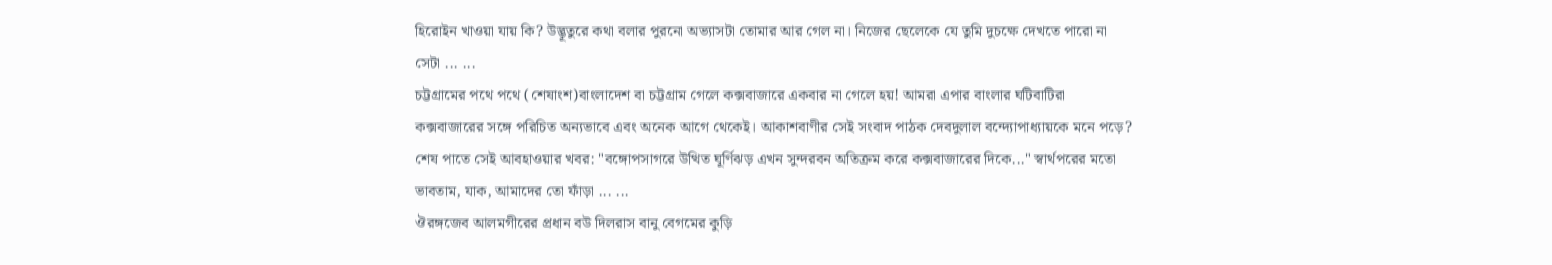হিরোইন খাওয়া যায় কি? উদ্ভূতুরে কথা বলার পুরনো অভ্যাসটা তোমার আর গেল না। নিজের ছেলেকে যে তুমি দুচক্ষে দেখতে পারো না সেটা ... ...
চট্টগ্রামের পথে পথে (শেষাংশ)বাংলাদেশ বা চট্টগ্রাম গেলে কক্সবাজারে একবার না গেলে হয়! আমরা এপার বাংলার ঘটিবাটিরা কক্সবাজারের সঙ্গে পরিচিত অন্যভাবে এবং অনেক আগে থেকেই। আকাশবাণীর সেই সংবাদ পাঠক দেবদুলাল বন্দ্যোপাধ্যায়কে মনে পড়ে? শেষ পাতে সেই আবহাওয়ার খবর: "বঙ্গোপসাগরে উত্থিত ঘূর্ণিঝড় এখন সুন্দরবন অতিক্রম করে কক্সবাজারের দিকে..." স্বার্থপরের মতো ভাবতাম, যাক, আমাদের তো ফাঁড়া ... ...
ঔরঙ্গজেব আলমগীরের প্রধান বউ দিলরাস বানু বেগমের কুড়ি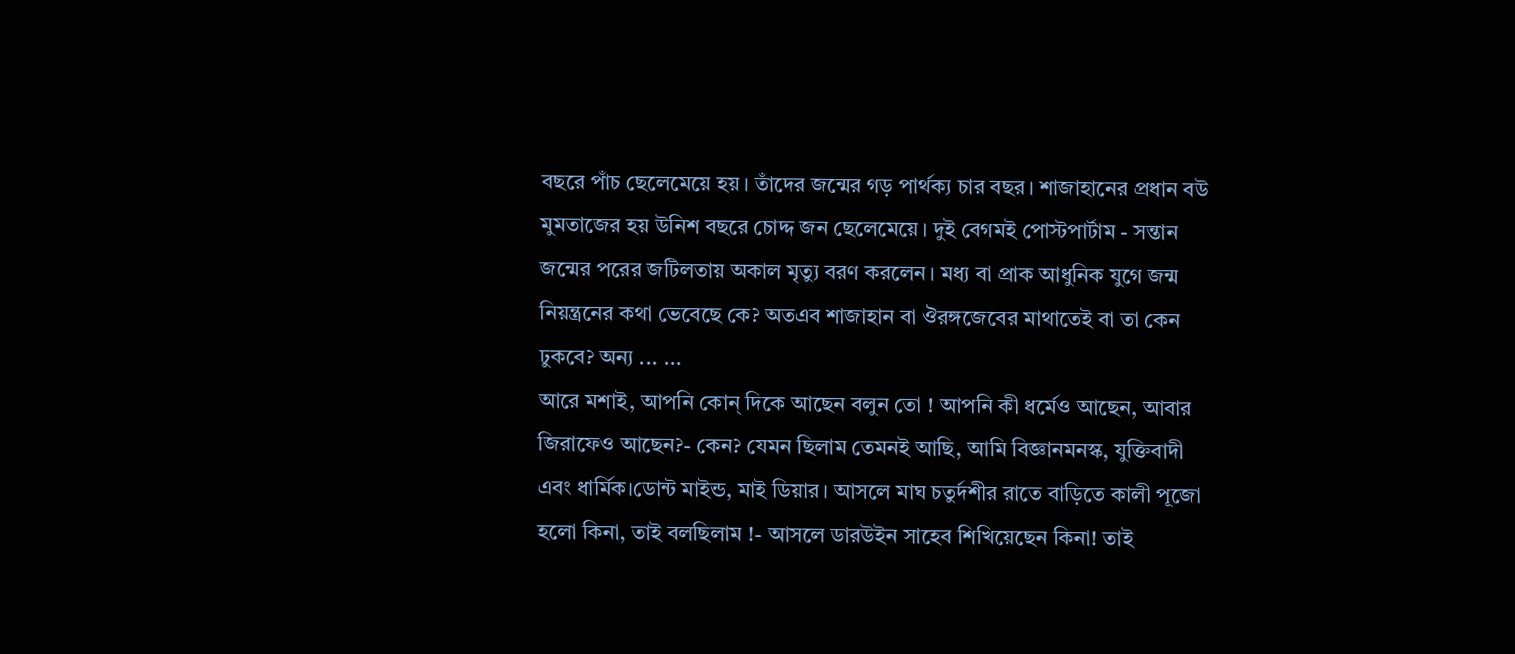বছরে পাঁচ ছেলেমেয়ে হয়। তাঁদের জন্মের গড় পার্থক্য চার বছর। শাজাহানের প্রধান বউ মুমতাজের হয় উনিশ বছরে চোদ্দ জন ছেলেমেয়ে। দুই বেগমই পোস্টপার্টাম - সন্তান জন্মের পরের জটিলতায় অকাল মৃত্যু বরণ করলেন। মধ্য বা প্রাক আধুনিক যুগে জন্ম নিয়ন্ত্রনের কথা ভেবেছে কে? অতএব শাজাহান বা ঔরঙ্গজেবের মাথাতেই বা তা কেন ঢুকবে? অন্য ... ...
আরে মশাই, আপনি কোন্ দিকে আছেন বলুন তো ! আপনি কী ধর্মেও আছেন, আবার জিরাফেও আছেন?- কেন? যেমন ছিলাম তেমনই আছি, আমি বিজ্ঞানমনস্ক, যুক্তিবাদী এবং ধার্মিক।ডোন্ট মাইন্ড, মাই ডিয়ার। আসলে মাঘ চতুর্দশীর রাতে বাড়িতে কালী পূজো হলো কিনা, তাই বলছিলাম !- আসলে ডারউইন সাহেব শিখিয়েছেন কিনা! তাই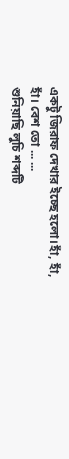একটু জিরাফ দেখার ইচ্ছে হলো।হাঁ, হাঁ, হাঁ। বেশ তো ... ...
শুনিয়াছি লুচি শব্দটি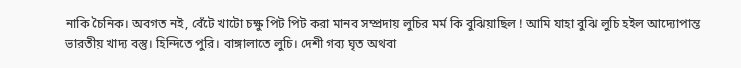নাকি চৈনিক। অবগত নই, বেঁটে খাটো চক্ষু পিট পিট করা মানব সম্প্রদায় লুচির মর্ম কি বুঝিয়াছিল ! আমি যাহা বুঝি লুচি হইল আদ্যোপান্ত ভারতীয় খাদ্য বস্তু। হিন্দিতে পুরি। বাঙ্গালাতে লুচি। দেশী গব্য ঘৃত অথবা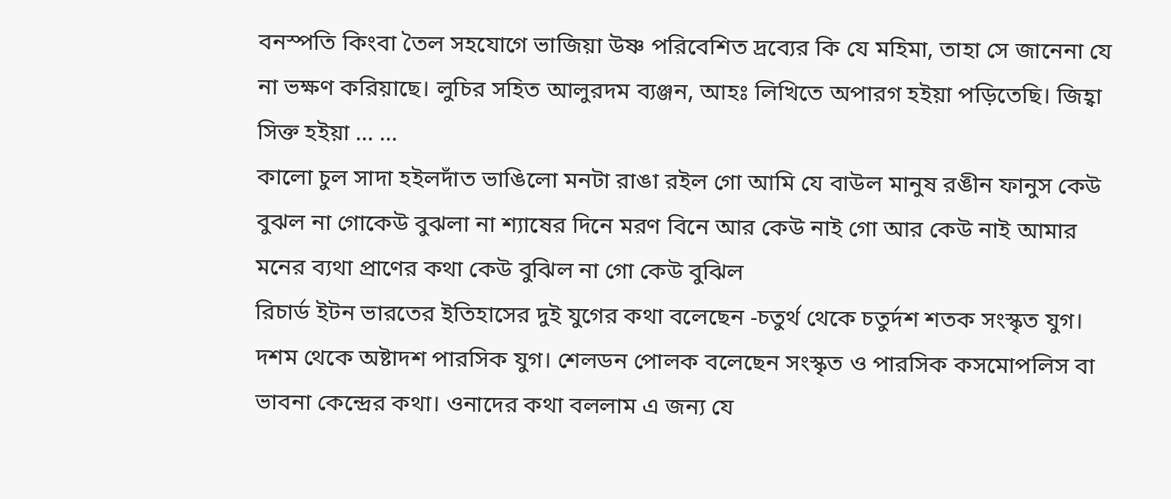বনস্পতি কিংবা তৈল সহযোগে ভাজিয়া উষ্ণ পরিবেশিত দ্রব্যের কি যে মহিমা, তাহা সে জানেনা যে না ভক্ষণ করিয়াছে। লুচির সহিত আলুরদম ব্যঞ্জন, আহঃ লিখিতে অপারগ হইয়া পড়িতেছি। জিহ্বা সিক্ত হইয়া ... ...
কালো চুল সাদা হইলদাঁত ভাঙিলো মনটা রাঙা রইল গো আমি যে বাউল মানুষ রঙীন ফানুস কেউ বুঝল না গোকেউ বুঝলা না শ্যাষের দিনে মরণ বিনে আর কেউ নাই গো আর কেউ নাই আমার মনের ব্যথা প্রাণের কথা কেউ বুঝিল না গো কেউ বুঝিল
রিচার্ড ইটন ভারতের ইতিহাসের দুই যুগের কথা বলেছেন -চতুর্থ থেকে চতুর্দশ শতক সংস্কৃত যুগ। দশম থেকে অষ্টাদশ পারসিক যুগ। শেলডন পোলক বলেছেন সংস্কৃত ও পারসিক কসমোপলিস বা ভাবনা কেন্দ্রের কথা। ওনাদের কথা বললাম এ জন্য যে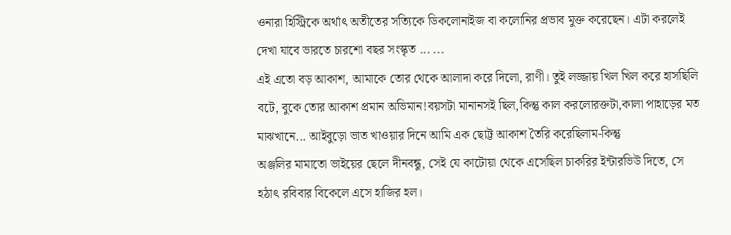ওনারা হিস্ট্রিকে অর্থাৎ অতীতের সত্যিকে ডিকলোনাইজ বা কলোনির প্রভাব মুক্ত করেছেন। এটা করলেই দেখা যাবে ভারতে চারশো বছর সংস্কৃত ... ...
এই এতো বড় আকাশ, আমাকে তোর থেকে আলাদা করে দিলো, রাণী। তুই লজ্জায় খিল খিল করে হাসছিলি বটে, বুকে তোর আকাশ প্রমান অভিমান!বয়সটা মানানসই ছিল,কিন্তু কাল করলোরক্তটা,কালা পাহাড়ের মত মাঝখানে... আইবুড়ো ভাত খাওয়ার দিনে আমি এক ছোট্ট আকাশ তৈরি করেছিলাম-কিন্তু
অঞ্জলির মামাতো ভাইয়ের ছেলে দীনবন্ধু, সেই যে কাটোয়া থেকে এসেছিল চাকরির ইন্টারভিউ দিতে, সে হঠাৎ রবিবার বিকেলে এসে হাজির হল।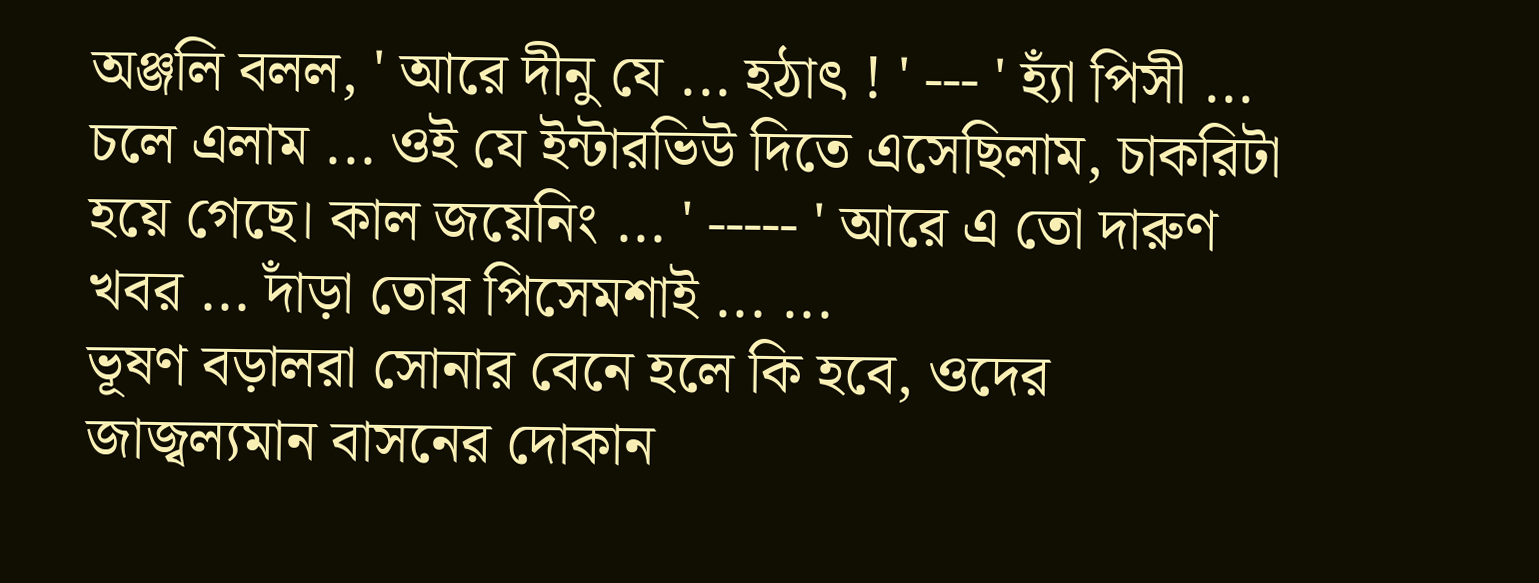অঞ্জলি বলল, ' আরে দীনু যে ... হঠাৎ ! ' --- ' হ্যাঁ পিসী ... চলে এলাম ... ওই যে ইন্টারভিউ দিতে এসেছিলাম, চাকরিটা হয়ে গেছে। কাল জয়েনিং ... ' ----- ' আরে এ তো দারুণ খবর ... দাঁড়া তোর পিসেমশাই ... ...
ভূষণ বড়ালরা সোনার বেনে হলে কি হবে, ওদের জাজ্বল্যমান বাসনের দোকান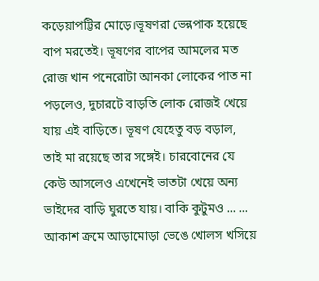কড়েয়াপট্টির মোড়ে।ভূষণরা ভেন্নপাক হয়েছে বাপ মরতেই। ভূষণের বাপের আমলের মত রোজ খান পনেরোটা আনকা লোকের পাত না পড়লেও, দুচারটে বাড়তি লোক রোজই খেয়ে যায় এই বাড়িতে। ভূষণ যেহেতু বড় বড়াল, তাই মা রয়েছে তার সঙ্গেই। চারবোনের যে কেউ আসলেও এখেনেই ভাতটা খেয়ে অন্য ভাইদের বাড়ি ঘুরতে যায়। বাকি কুটুমও ... ...
আকাশ ক্রমে আড়ামোড়া ভেঙে খোলস খসিয়ে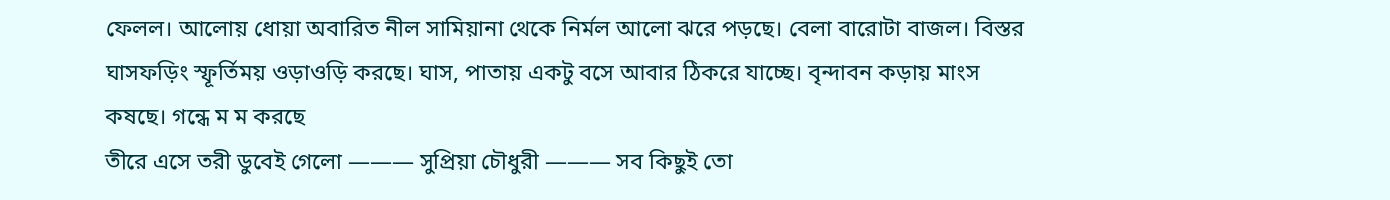ফেলল। আলোয় ধোয়া অবারিত নীল সামিয়ানা থেকে নির্মল আলো ঝরে পড়ছে। বেলা বারোটা বাজল। বিস্তর ঘাসফড়িং স্ফূর্তিময় ওড়াওড়ি করছে। ঘাস, পাতায় একটু বসে আবার ঠিকরে যাচ্ছে। বৃন্দাবন কড়ায় মাংস কষছে। গন্ধে ম ম করছে
তীরে এসে তরী ডুবেই গেলো ——— সুপ্রিয়া চৌধুরী ——— সব কিছুই তো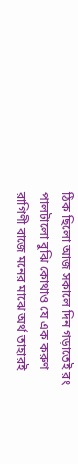ঠিক ছিলো আজ সকালে দিন গড়াতেই রং পালটালো বুঝি কোথাও যে এক করুণ রাগিণী বাজে মনের মাঝে অর্থ তাহারই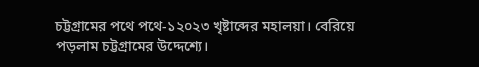চট্টগ্রামের পথে পথে-১২০২৩ খৃষ্টাব্দের মহালয়া। বেরিয়ে পড়লাম চট্টগ্রামের উদ্দেশ্যে।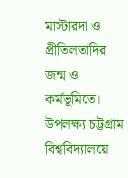মাস্টারদা ও প্রীতিলতাদির জন্ম ও কর্মভূমিতে। উপলক্ষ্য চট্টগ্রাম বিশ্ববিদ্যালয়ে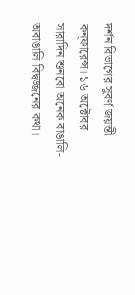দর্শন বিভাগের সুবর্ণ জয়ন্তী কন্ফারেন্স। ১৬ অক্টোবর সারাদিন শুনবো অনেক বাঙালি-অবাঙালি বিদ্বজ্জনের কথা।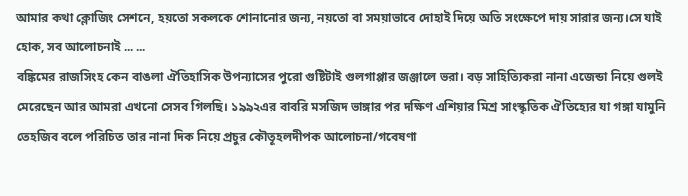আমার কথা ক্লোজিং সেশনে, হয়তো সকলকে শোনানোর জন্য, নয়তো বা সময়াভাবে দোহাই দিয়ে অতি সংক্ষেপে দায় সারার জন্য।সে যাই হোক, সব আলোচনাই ... ...
বঙ্কিমের রাজসিংহ কেন বাঙলা ঐতিহাসিক উপন্যাসের পুরো গুষ্টিটাই গুলগাপ্পার জঞ্জালে ভরা। বড় সাহিত্যিকরা নানা এজেন্ডা নিয়ে গুলই মেরেছেন আর আমরা এখনো সেসব গিলছি। ১৯৯২এর বাবরি মসজিদ ভাঙ্গার পর দক্ষিণ এশিয়ার মিশ্র সাংস্কৃতিক ঐতিহ্যের যা গঙ্গা যামুনি তেহজিব বলে পরিচিত তার নানা দিক নিয়ে প্রচুর কৌতূহলদীপক আলোচনা/গবেষণা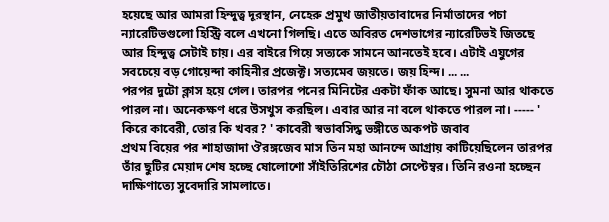হয়েছে আর আমরা হিন্দুত্ব দূরস্থান, নেহেরু প্রমুখ জাতীয়তাবাদেৱ নির্মাতাদের পচা ন্যারেটিভগুলো হিস্ট্রি বলে এখনো গিলছি। এতে অবিরত দেশভাগের ন্যারেটিভই জিতছে আর হিন্দুত্ব সেটাই চায়। এর বাইরে গিয়ে সত্যকে সামনে আনতেই হবে। এটাই এযুগের সবচেয়ে বড় গোয়েন্দা কাহিনীর প্রজেক্ট। সত্যমেব জয়তে। জয় হিন্দ। ... ...
পরপর দুটো ক্লাস হয়ে গেল। তারপর পনের মিনিটের একটা ফাঁক আছে। সুমনা আর থাকতে পারল না। অনেকক্ষণ ধরে উসখুস করছিল। এবার আর না বলে থাকতে পারল না। ----- ' কিরে কাবেরী, তোর কি খবর? ' কাবেরী স্বভাবসিদ্ধ ভঙ্গীতে অকপট জবাব
প্রথম বিয়ের পর শাহাজাদা ঔরঙ্গজেব মাস তিন মহা আনন্দে আগ্রায় কাটিয়েছিলেন তারপর তাঁর ছুটির মেয়াদ শেষ হচ্ছে ষোলোশো সাঁইতিরিশের চৌঠা সেপ্টেম্বর। তিনি রওনা হচ্ছেন দাক্ষিণাত্যে সুবেদারি সামলাতে।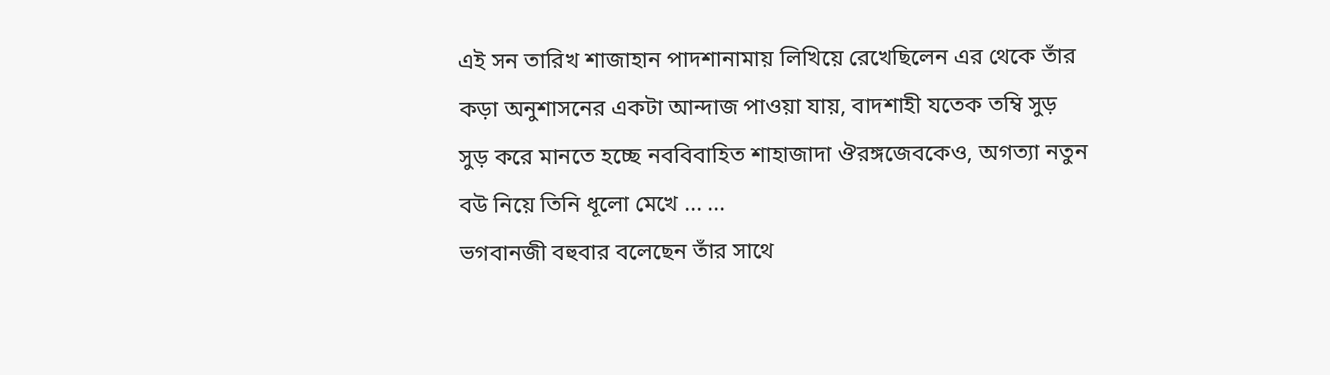এই সন তারিখ শাজাহান পাদশানামায় লিখিয়ে রেখেছিলেন এর থেকে তাঁর কড়া অনুশাসনের একটা আন্দাজ পাওয়া যায়, বাদশাহী যতেক তম্বি সুড় সুড় করে মানতে হচ্ছে নববিবাহিত শাহাজাদা ঔরঙ্গজেবকেও, অগত্যা নতুন বউ নিয়ে তিনি ধূলো মেখে ... ...
ভগবানজী বহুবার বলেছেন তাঁর সাথে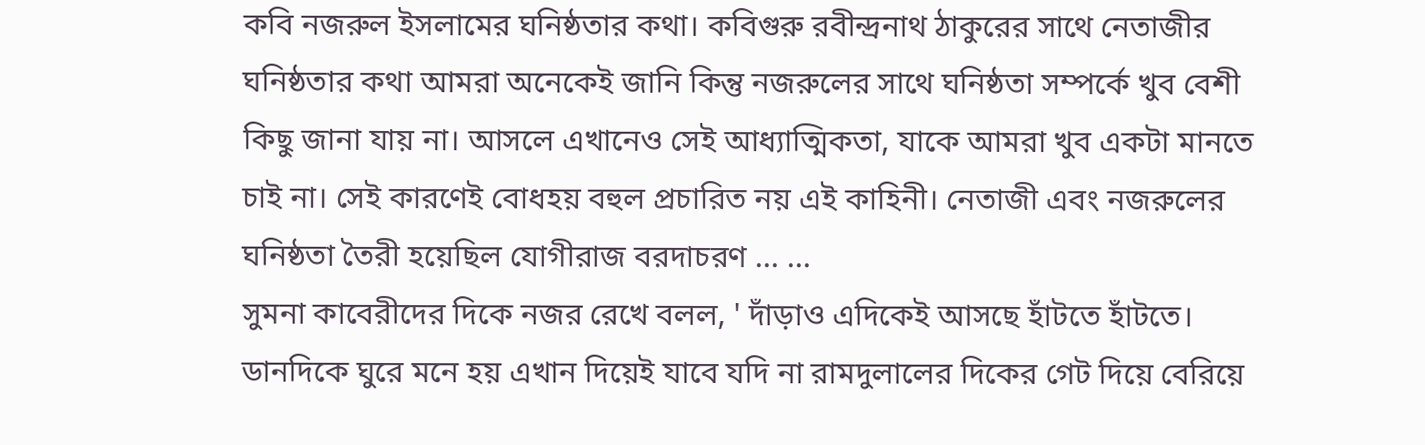কবি নজরুল ইসলামের ঘনিষ্ঠতার কথা। কবিগুরু রবীন্দ্রনাথ ঠাকুরের সাথে নেতাজীর ঘনিষ্ঠতার কথা আমরা অনেকেই জানি কিন্তু নজরুলের সাথে ঘনিষ্ঠতা সম্পর্কে খুব বেশী কিছু জানা যায় না। আসলে এখানেও সেই আধ্যাত্মিকতা, যাকে আমরা খুব একটা মানতে চাই না। সেই কারণেই বোধহয় বহুল প্রচারিত নয় এই কাহিনী। নেতাজী এবং নজরুলের ঘনিষ্ঠতা তৈরী হয়েছিল যোগীরাজ বরদাচরণ ... ...
সুমনা কাবেরীদের দিকে নজর রেখে বলল, ' দাঁড়াও এদিকেই আসছে হাঁটতে হাঁটতে। ডানদিকে ঘুরে মনে হয় এখান দিয়েই যাবে যদি না রামদুলালের দিকের গেট দিয়ে বেরিয়ে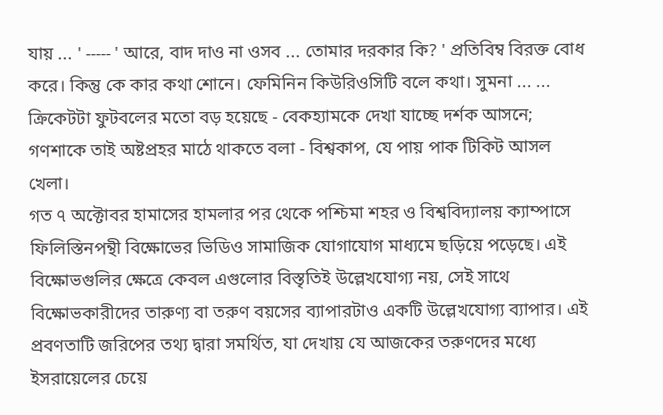যায় ... ' ----- ' আরে, বাদ দাও না ওসব ... তোমার দরকার কি? ' প্রতিবিম্ব বিরক্ত বোধ করে। কিন্তু কে কার কথা শোনে। ফেমিনিন কিউরিওসিটি বলে কথা। সুমনা ... ...
ক্রিকেটটা ফুটবলের মতো বড় হয়েছে - বেকহ্যামকে দেখা যাচ্ছে দর্শক আসনে; গণশাকে তাই অষ্টপ্রহর মাঠে থাকতে বলা - বিশ্বকাপ, যে পায় পাক টিকিট আসল খেলা।
গত ৭ অক্টোবর হামাসের হামলার পর থেকে পশ্চিমা শহর ও বিশ্ববিদ্যালয় ক্যাম্পাসে ফিলিস্তিনপন্থী বিক্ষোভের ভিডিও সামাজিক যোগাযোগ মাধ্যমে ছড়িয়ে পড়েছে। এই বিক্ষোভগুলির ক্ষেত্রে কেবল এগুলোর বিস্তৃতিই উল্লেখযোগ্য নয়, সেই সাথে বিক্ষোভকারীদের তারুণ্য বা তরুণ বয়সের ব্যাপারটাও একটি উল্লেখযোগ্য ব্যাপার। এই প্রবণতাটি জরিপের তথ্য দ্বারা সমর্থিত, যা দেখায় যে আজকের তরুণদের মধ্যে ইসরায়েলের চেয়ে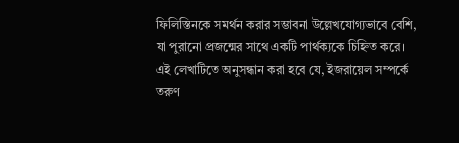ফিলিস্তিনকে সমর্থন করার সম্ভাবনা উল্লেখযোগ্যভাবে বেশি, যা পুরানো প্রজন্মের সাথে একটি পার্থক্যকে চিহ্নিত করে। এই লেখাটিতে অনুসন্ধান করা হবে যে, ইজরায়েল সম্পর্কে তরুণ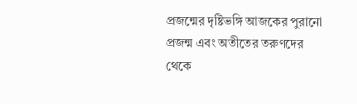প্রজন্মের দৃষ্টিভঙ্গি আজকের পুরানো প্রজন্ম এবং অতীতের তরুণদের থেকে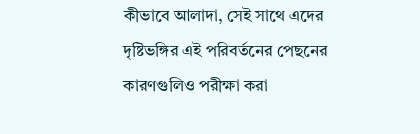কীভাবে আলাদা, সেই সাথে এদের দৃষ্টিভঙ্গির এই পরিবর্তনের পেছনের কারণগুলিও পরীক্ষা করা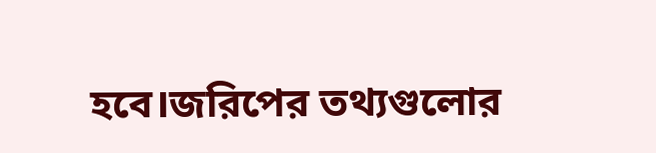হবে।জরিপের তথ্যগুলোর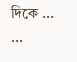দিকে ... ...